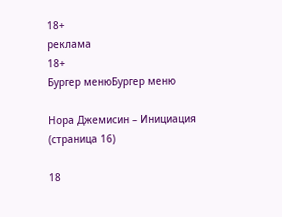18+
реклама
18+
Бургер менюБургер меню

Нора Джемисин – Инициация (страница 16)

18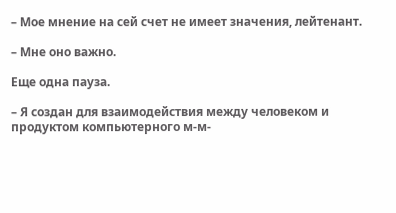– Мое мнение на сей счет не имеет значения, лейтенант.

– Мне оно важно.

Еще одна пауза.

– Я создан для взаимодействия между человеком и продуктом компьютерного м-м-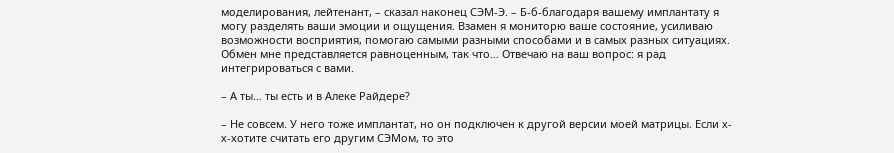моделирования, лейтенант, – сказал наконец СЭМ-Э. – Б-б-благодаря вашему имплантату я могу разделять ваши эмоции и ощущения. Взамен я мониторю ваше состояние, усиливаю возможности восприятия, помогаю самыми разными способами и в самых разных ситуациях. Обмен мне представляется равноценным, так что… Отвечаю на ваш вопрос: я рад интегрироваться с вами.

– А ты… ты есть и в Алеке Райдере?

– Не совсем. У него тоже имплантат, но он подключен к другой версии моей матрицы. Если х-х-хотите считать его другим СЭМом, то это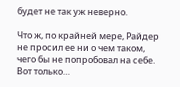будет не так уж неверно.

Что ж, по крайней мере, Райдер не просил ее ни о чем таком, чего бы не попробовал на себе. Вот только…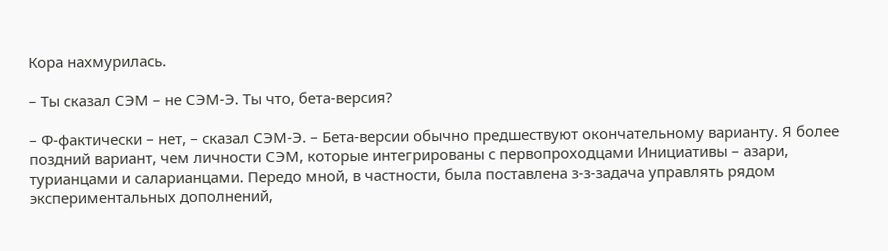Кора нахмурилась.

– Ты сказал СЭМ – не СЭМ-Э. Ты что, бета-версия?

– Ф-фактически – нет, – сказал СЭМ-Э. – Бета-версии обычно предшествуют окончательному варианту. Я более поздний вариант, чем личности СЭМ, которые интегрированы с первопроходцами Инициативы – азари, турианцами и саларианцами. Передо мной, в частности, была поставлена з-з-задача управлять рядом экспериментальных дополнений,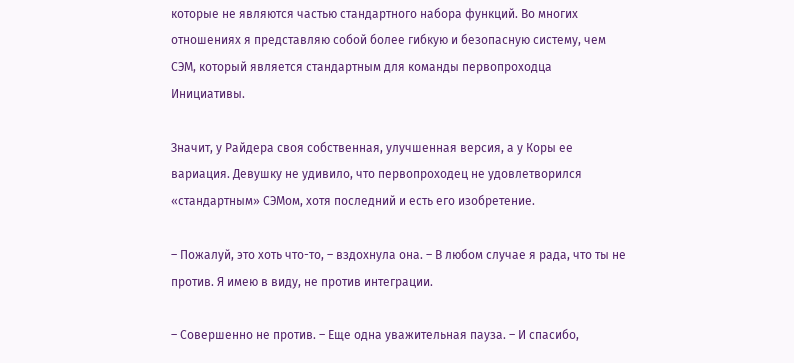которые не являются частью стандартного набора функций. Во многих отношениях я представляю собой более гибкую и безопасную систему, чем СЭМ, который является стандартным для команды первопроходца Инициативы.

Значит, у Райдера своя собственная, улучшенная версия, а у Коры ее вариация. Девушку не удивило, что первопроходец не удовлетворился «стандартным» СЭМом, хотя последний и есть его изобретение.

– Пожалуй, это хоть что-то, – вздохнула она. – В любом случае я рада, что ты не против. Я имею в виду, не против интеграции.

– Совершенно не против. – Еще одна уважительная пауза. – И спасибо,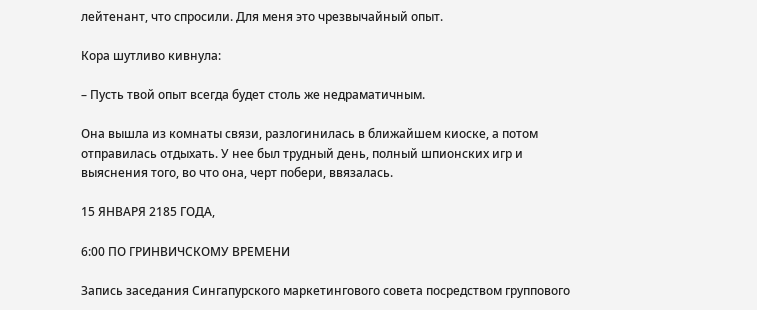лейтенант, что спросили. Для меня это чрезвычайный опыт.

Кора шутливо кивнула:

– Пусть твой опыт всегда будет столь же недраматичным.

Она вышла из комнаты связи, разлогинилась в ближайшем киоске, а потом отправилась отдыхать. У нее был трудный день, полный шпионских игр и выяснения того, во что она, черт побери, ввязалась.

15 ЯНВАРЯ 2185 ГОДА,

6:00 ПО ГРИНВИЧСКОМУ ВРЕМЕНИ

Запись заседания Сингапурского маркетингового совета посредством группового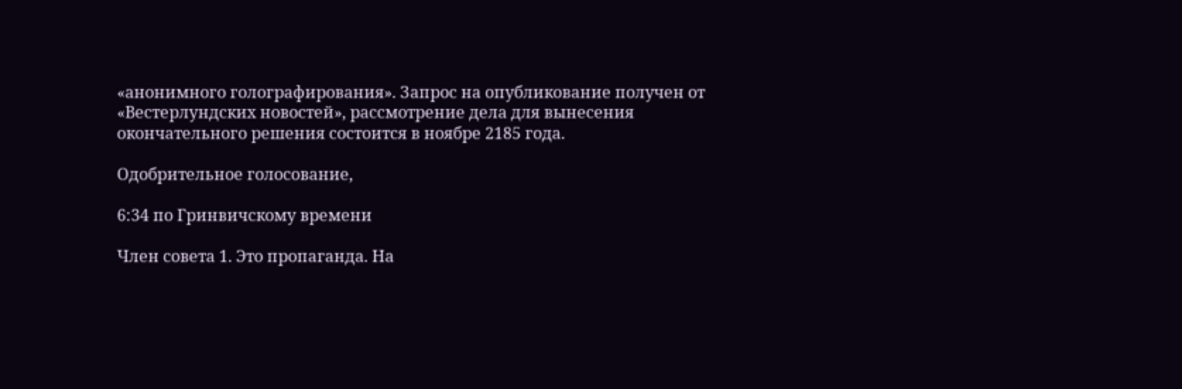«анонимного голографирования». Запрос на опубликование получен от «Вестерлундских новостей», рассмотрение дела для вынесения окончательного решения состоится в ноябре 2185 года.

Одобрительное голосование,

6:34 по Гринвичскому времени

Член совета 1. Это пропаганда. На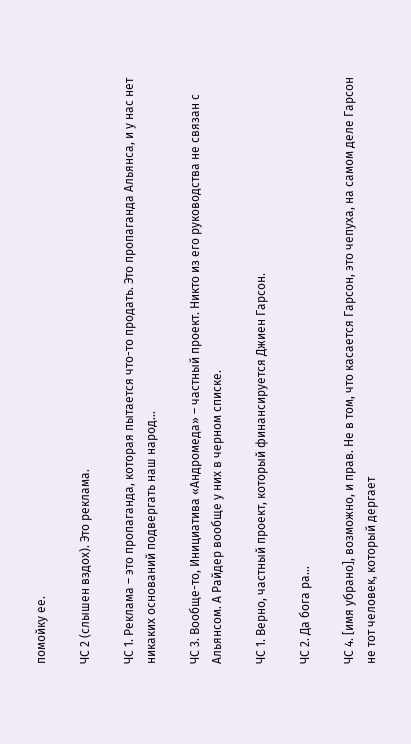помойку ее.

ЧС 2 (слышен вздох). Это реклама.

ЧС 1. Реклама – это пропаганда, которая пытается что-то продать. Это пропаганда Альянса, и у нас нет никаких оснований подвергать наш народ…

ЧС 3. Вообще-то, Инициатива «Андромеда» – частный проект. Никто из его руководства не связан с Альянсом. А Райдер вообще у них в черном списке.

ЧС 1. Верно, частный проект, который финансируется Джиен Гарсон.

ЧС 2. Да бога ра…

ЧС 4. [имя убрано], возможно, и прав. Не в том, что касается Гарсон, это чепуха, на самом деле Гарсон не тот человек, который дергает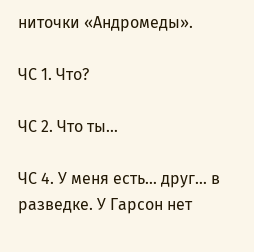ниточки «Андромеды».

ЧС 1. Что?

ЧС 2. Что ты…

ЧС 4. У меня есть… друг… в разведке. У Гарсон нет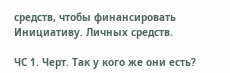средств, чтобы финансировать Инициативу. Личных средств.

ЧС 1. Черт. Так у кого же они есть?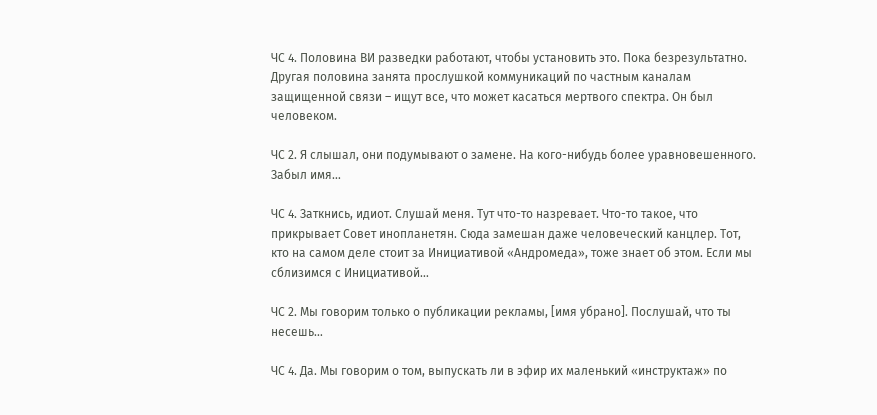ЧС 4. Половина ВИ разведки работают, чтобы установить это. Пока безрезультатно. Другая половина занята прослушкой коммуникаций по частным каналам защищенной связи – ищут все, что может касаться мертвого спектра. Он был человеком.

ЧС 2. Я слышал, они подумывают о замене. На кого-нибудь более уравновешенного. Забыл имя…

ЧС 4. Заткнись, идиот. Слушай меня. Тут что-то назревает. Что-то такое, что прикрывает Совет инопланетян. Сюда замешан даже человеческий канцлер. Тот, кто на самом деле стоит за Инициативой «Андромеда», тоже знает об этом. Если мы сблизимся с Инициативой…

ЧС 2. Мы говорим только о публикации рекламы, [имя убрано]. Послушай, что ты несешь…

ЧС 4. Да. Мы говорим о том, выпускать ли в эфир их маленький «инструктаж» по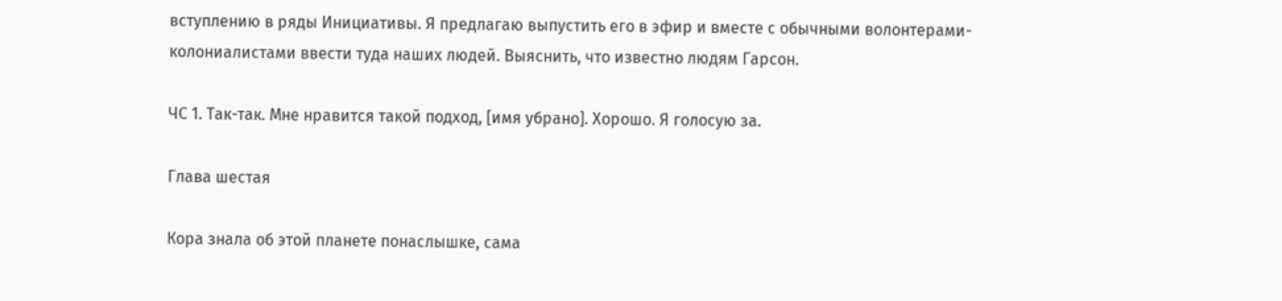вступлению в ряды Инициативы. Я предлагаю выпустить его в эфир и вместе с обычными волонтерами-колониалистами ввести туда наших людей. Выяснить, что известно людям Гарсон.

ЧС 1. Так-так. Мне нравится такой подход, [имя убрано]. Хорошо. Я голосую за.

Глава шестая

Кора знала об этой планете понаслышке, сама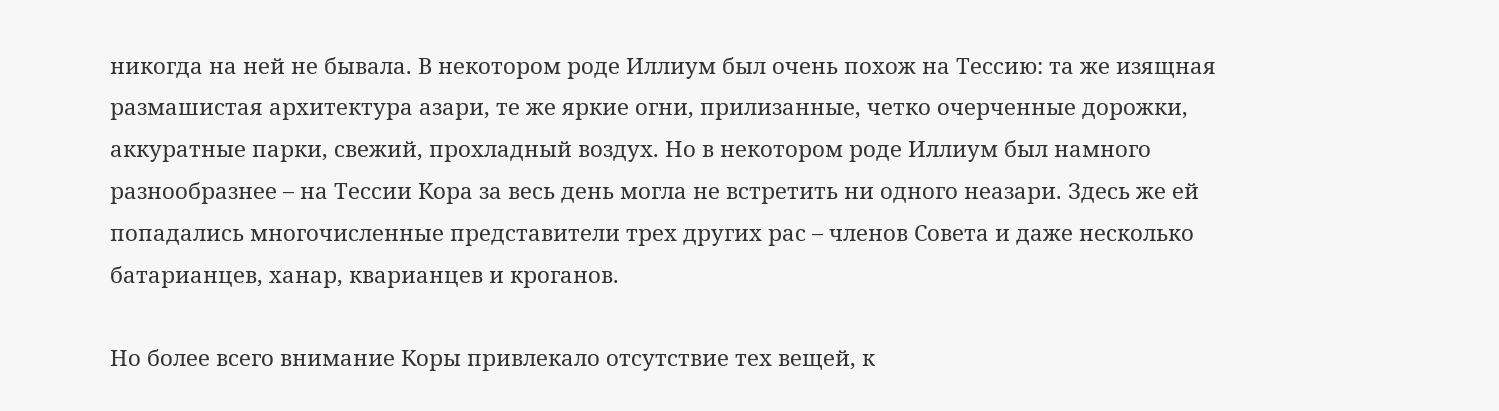никогда на ней не бывала. В некотором роде Иллиум был очень похож на Тессию: та же изящная размашистая архитектура азари, те же яркие огни, прилизанные, четко очерченные дорожки, аккуратные парки, свежий, прохладный воздух. Но в некотором роде Иллиум был намного разнообразнее – на Тессии Кора за весь день могла не встретить ни одного неазари. Здесь же ей попадались многочисленные представители трех других рас – членов Совета и даже несколько батарианцев, ханар, кварианцев и кроганов.

Но более всего внимание Коры привлекало отсутствие тех вещей, к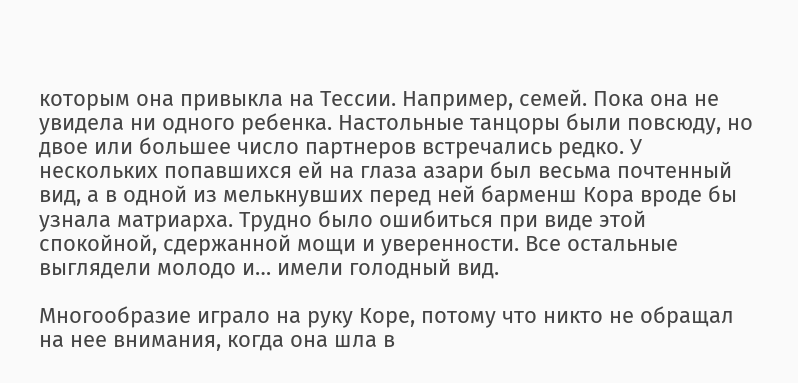которым она привыкла на Тессии. Например, семей. Пока она не увидела ни одного ребенка. Настольные танцоры были повсюду, но двое или большее число партнеров встречались редко. У нескольких попавшихся ей на глаза азари был весьма почтенный вид, а в одной из мелькнувших перед ней барменш Кора вроде бы узнала матриарха. Трудно было ошибиться при виде этой спокойной, сдержанной мощи и уверенности. Все остальные выглядели молодо и… имели голодный вид.

Многообразие играло на руку Коре, потому что никто не обращал на нее внимания, когда она шла в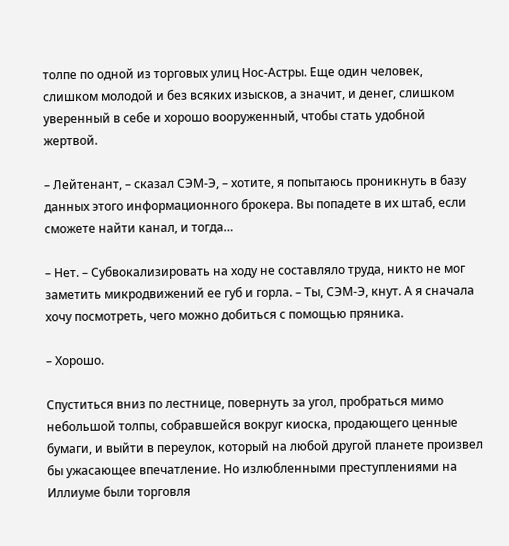толпе по одной из торговых улиц Нос-Астры. Еще один человек, слишком молодой и без всяких изысков, а значит, и денег, слишком уверенный в себе и хорошо вооруженный, чтобы стать удобной жертвой.

– Лейтенант, – сказал СЭМ-Э, – хотите, я попытаюсь проникнуть в базу данных этого информационного брокера. Вы попадете в их штаб, если сможете найти канал, и тогда…

– Нет. – Субвокализировать на ходу не составляло труда, никто не мог заметить микродвижений ее губ и горла. – Ты, СЭМ-Э, кнут. А я сначала хочу посмотреть, чего можно добиться с помощью пряника.

– Хорошо.

Спуститься вниз по лестнице, повернуть за угол, пробраться мимо небольшой толпы, собравшейся вокруг киоска, продающего ценные бумаги, и выйти в переулок, который на любой другой планете произвел бы ужасающее впечатление. Но излюбленными преступлениями на Иллиуме были торговля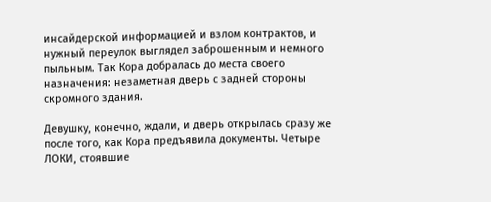инсайдерской информацией и взлом контрактов, и нужный переулок выглядел заброшенным и немного пыльным. Так Кора добралась до места своего назначения: незаметная дверь с задней стороны скромного здания.

Девушку, конечно, ждали, и дверь открылась сразу же после того, как Кора предъявила документы. Четыре ЛОКИ, стоявшие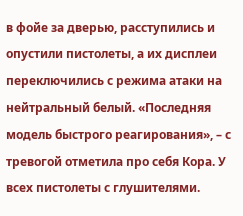в фойе за дверью, расступились и опустили пистолеты, а их дисплеи переключились с режима атаки на нейтральный белый. «Последняя модель быстрого реагирования», – с тревогой отметила про себя Кора. У всех пистолеты с глушителями.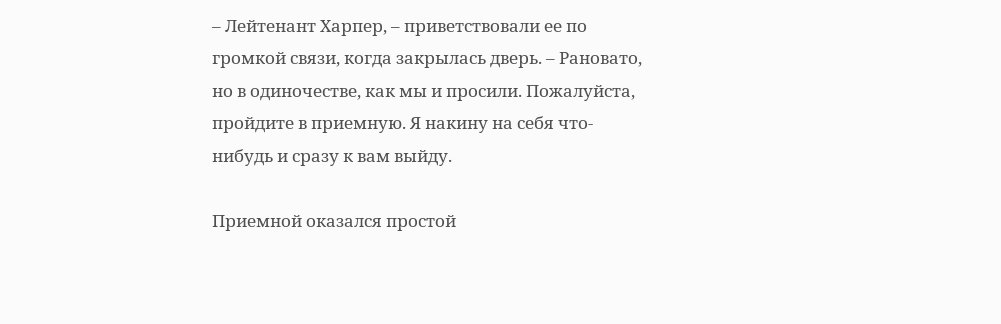– Лейтенант Харпер, – приветствовали ее по громкой связи, когда закрылась дверь. – Рановато, но в одиночестве, как мы и просили. Пожалуйста, пройдите в приемную. Я накину на себя что-нибудь и сразу к вам выйду.

Приемной оказался простой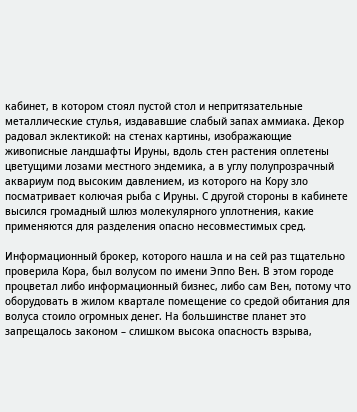кабинет, в котором стоял пустой стол и непритязательные металлические стулья, издававшие слабый запах аммиака. Декор радовал эклектикой: на стенах картины, изображающие живописные ландшафты Ируны, вдоль стен растения оплетены цветущими лозами местного эндемика, а в углу полупрозрачный аквариум под высоким давлением, из которого на Кору зло посматривает колючая рыба с Ируны. С другой стороны в кабинете высился громадный шлюз молекулярного уплотнения, какие применяются для разделения опасно несовместимых сред.

Информационный брокер, которого нашла и на сей раз тщательно проверила Кора, был волусом по имени Эппо Вен. В этом городе процветал либо информационный бизнес, либо сам Вен, потому что оборудовать в жилом квартале помещение со средой обитания для волуса стоило огромных денег. На большинстве планет это запрещалось законом – слишком высока опасность взрыва,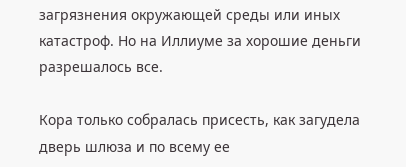загрязнения окружающей среды или иных катастроф. Но на Иллиуме за хорошие деньги разрешалось все.

Кора только собралась присесть, как загудела дверь шлюза и по всему ее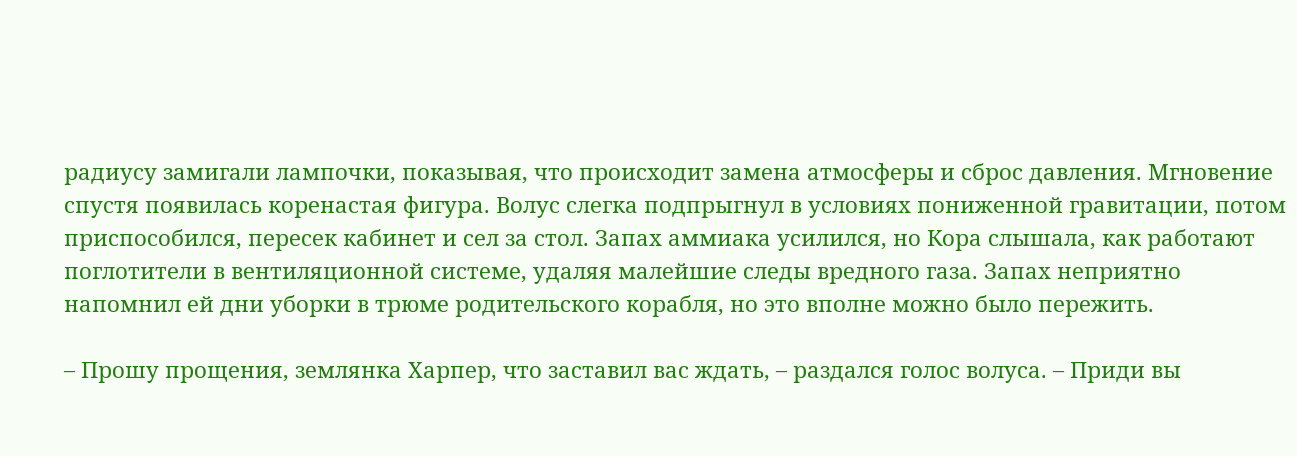радиусу замигали лампочки, показывая, что происходит замена атмосферы и сброс давления. Мгновение спустя появилась коренастая фигура. Волус слегка подпрыгнул в условиях пониженной гравитации, потом приспособился, пересек кабинет и сел за стол. Запах аммиака усилился, но Кора слышала, как работают поглотители в вентиляционной системе, удаляя малейшие следы вредного газа. Запах неприятно напомнил ей дни уборки в трюме родительского корабля, но это вполне можно было пережить.

– Прошу прощения, землянка Харпер, что заставил вас ждать, – раздался голос волуса. – Приди вы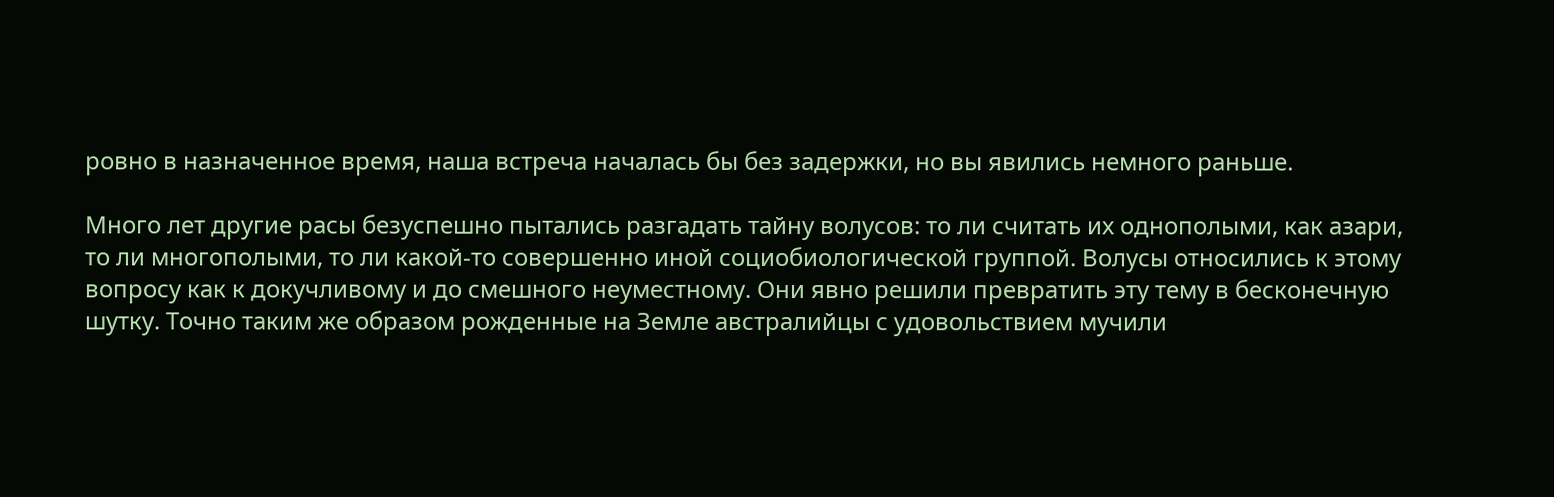ровно в назначенное время, наша встреча началась бы без задержки, но вы явились немного раньше.

Много лет другие расы безуспешно пытались разгадать тайну волусов: то ли считать их однополыми, как азари, то ли многополыми, то ли какой-то совершенно иной социобиологической группой. Волусы относились к этому вопросу как к докучливому и до смешного неуместному. Они явно решили превратить эту тему в бесконечную шутку. Точно таким же образом рожденные на Земле австралийцы с удовольствием мучили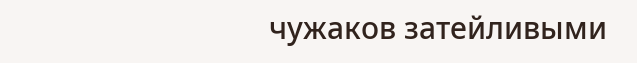чужаков затейливыми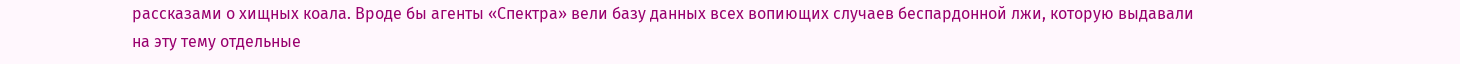рассказами о хищных коала. Вроде бы агенты «Спектра» вели базу данных всех вопиющих случаев беспардонной лжи, которую выдавали на эту тему отдельные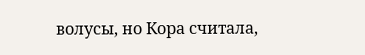волусы, но Кора считала,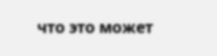что это может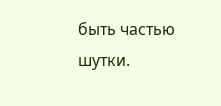быть частью шутки.